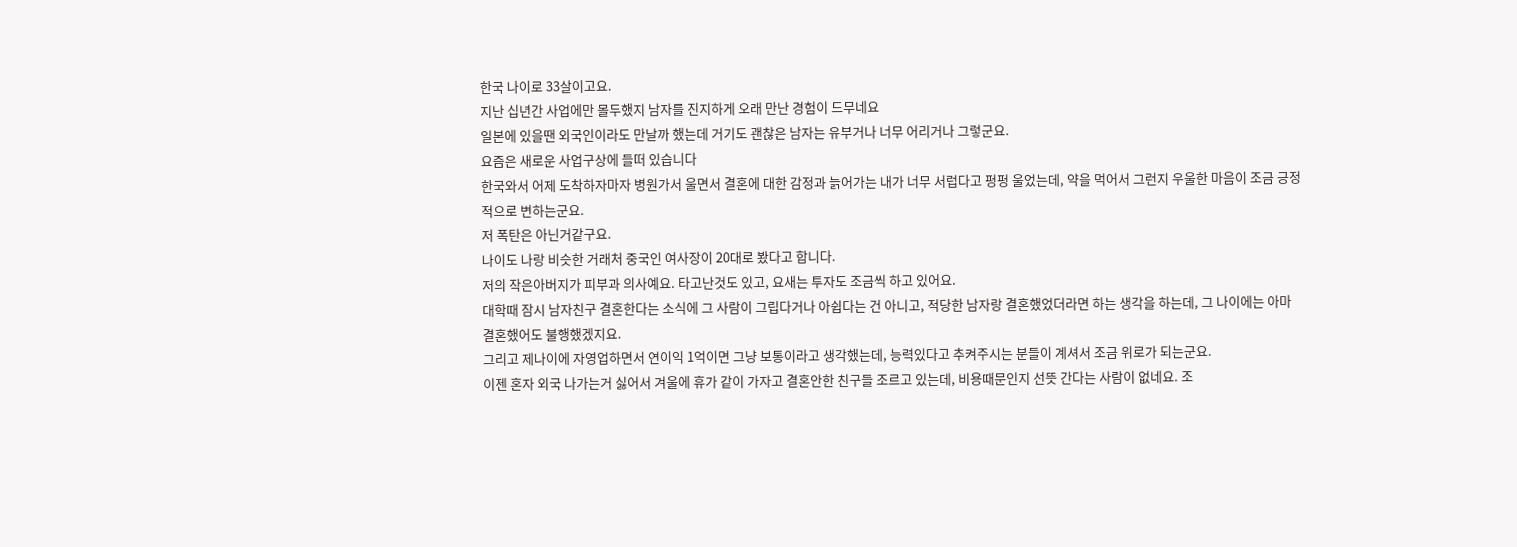한국 나이로 33살이고요.
지난 십년간 사업에만 몰두했지 남자를 진지하게 오래 만난 경험이 드무네요
일본에 있을땐 외국인이라도 만날까 했는데 거기도 괜찮은 남자는 유부거나 너무 어리거나 그렇군요.
요즘은 새로운 사업구상에 들떠 있습니다
한국와서 어제 도착하자마자 병원가서 울면서 결혼에 대한 감정과 늙어가는 내가 너무 서럽다고 펑펑 울었는데, 약을 먹어서 그런지 우울한 마음이 조금 긍정적으로 변하는군요.
저 폭탄은 아닌거같구요.
나이도 나랑 비슷한 거래처 중국인 여사장이 20대로 봤다고 합니다.
저의 작은아버지가 피부과 의사예요. 타고난것도 있고, 요새는 투자도 조금씩 하고 있어요.
대학때 잠시 남자친구 결혼한다는 소식에 그 사람이 그립다거나 아쉽다는 건 아니고, 적당한 남자랑 결혼했었더라면 하는 생각을 하는데, 그 나이에는 아마 결혼했어도 불행했겠지요.
그리고 제나이에 자영업하면서 연이익 1억이면 그냥 보통이라고 생각했는데, 능력있다고 추켜주시는 분들이 계셔서 조금 위로가 되는군요.
이젠 혼자 외국 나가는거 싫어서 겨울에 휴가 같이 가자고 결혼안한 친구들 조르고 있는데, 비용때문인지 선뜻 간다는 사람이 없네요. 조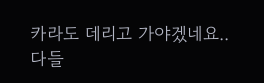카라도 데리고 가야겠네요..
다들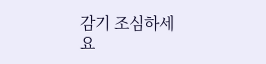감기 조심하세요